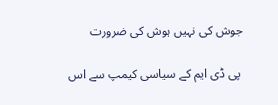جوش کی نہیں ہوش کی ضرورت

 پی ڈی ایم کے سیاسی کیمپ سے اس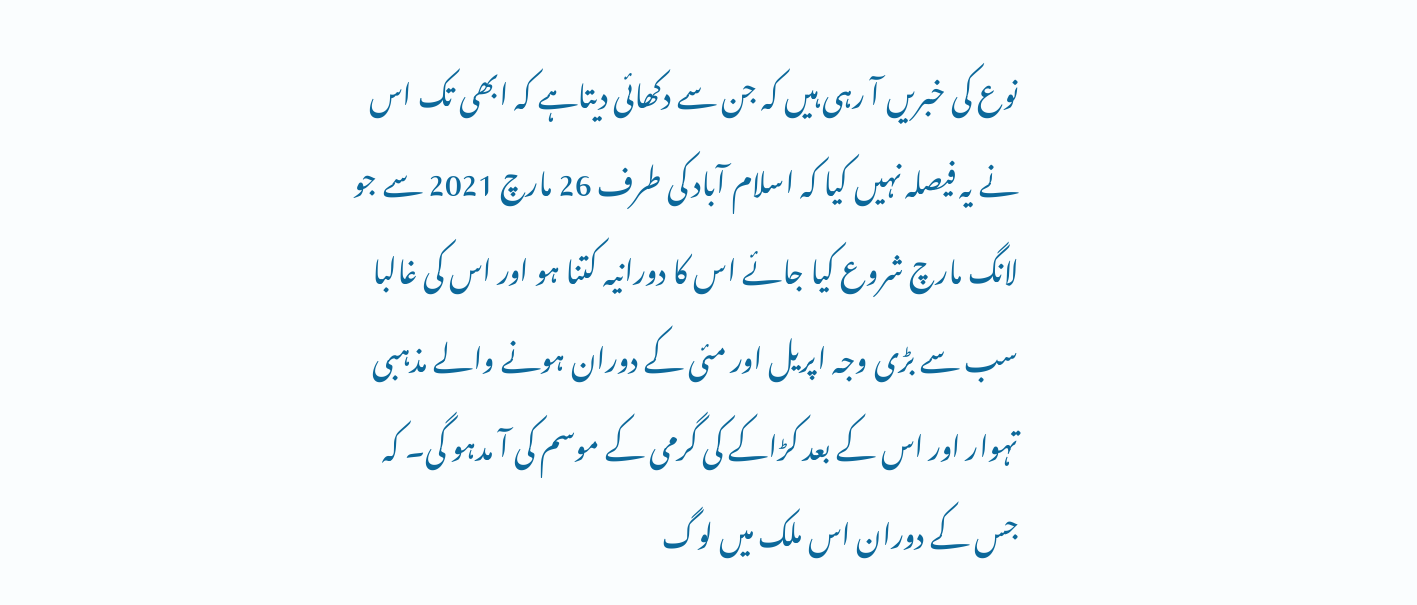نوع کی خبریں آ رہی ہیں کہ جن سے دکھائی دیتاہے کہ ابھی تک اس نے یہ فیصلہ نہیں کیا کہ اسلام آباد کی طرف 26 مارچ 2021 سے جو لانگ مارچ شروع کیا جائے اس کا دورانیہ کتنا ہو اور اس کی غالبا سب سے بڑی وجہ اپریل اور مئی کے دوران ہونے والے مذہبی تہوار اور اس کے بعد کڑاکے کی گرمی کے موسم کی آ مدہو گی۔ کہ جس کے دوران اس ملک میں لوگ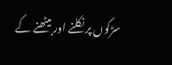سڑکوں پر نکلنے اور بیٹھنے کے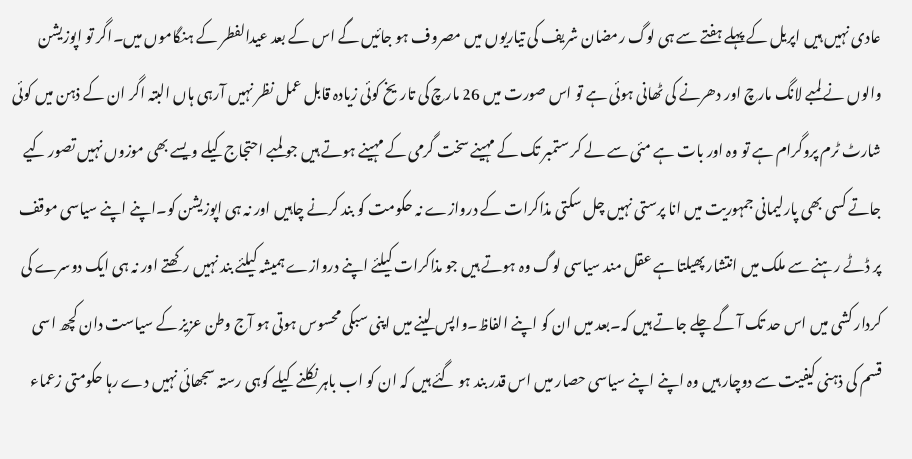عادی نہیں ہیں اپریل کے پہلے ہفتے سے ہی لوگ رمضان شریف کی تیاریوں میں مصروف ہو جائیں گے اس کے بعد عیدالفطر کے ہنگاموں میں۔اگر تو اپوزیشن والوں نے لمبے لانگ مارچ اور دھرنے کی ٹھانی ہوئی ہے تو اس صورت میں 26 مارچ کی تاریخ کوئی زیادہ قابل عمل نظر نہیں آرہی ہاں البتہ اگر ان کے ذہن میں کوئی شارٹ ٹرم پروگرام ہے تو وہ اور بات ہے مئی سے لے کر ستمبر تک کے مہینے سخت گرمی کے مہینے ہوتے ہیں جو لمبے احتجاج کیلے ویسے بھی موزوں نہیں تصور کیے جاتے کسی بھی پارلیمانی جمہوریت میں انا پرستی نہیں چل سکتی مذاکرات کے دروازے نہ حکومت کو بند کرنے چاہیں اور نہ ہی اپوزیشن کو۔اپنے اپنے سیاسی موقف پر ڈٹے رہنے سے ملک میں انتشار پھیلتا ہے عقل مند سیاسی لوگ وہ ہوتے ہیں جو مذاکرات کیلئے اپنے دروازے ہمیشہ کیلئے بند نہیں رکھتے اور نہ ہی ایک دوسرے کی کردار کشی میں اس حد تک آ گے چلے جاتے ہیں کہ۔بعد میں ان کو اپنے الفاظ۔واپس لینے میں اپنی سبکی محسوس ہوتی ہو آج وطن عزیز کے سیاست دان کچھ اسی قسم کی ذہنی کیفیت سے دوچار ہیں وہ اپنے اپنے سیاسی حصار میں اس قدر بند ہو گئے ہیں کہ ان کو اب باہر نکلنے کیلے کوہی رستہ سجھائی نہیں دے رہا حکومتی زعماء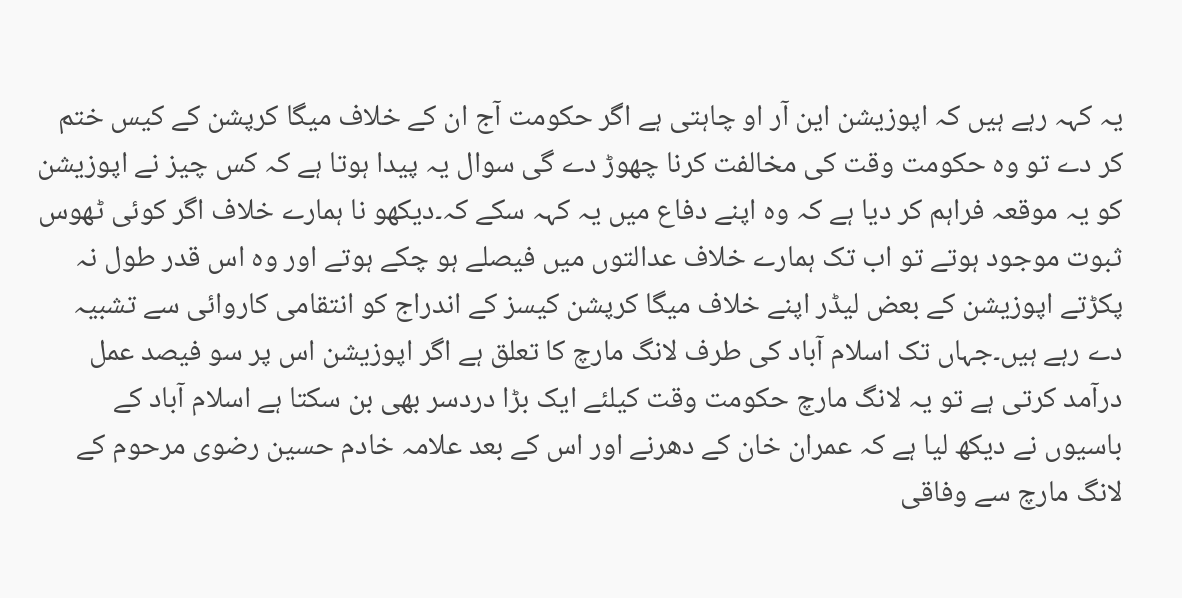یہ کہہ رہے ہیں کہ اپوزیشن این آر او چاہتی ہے اگر حکومت آج ان کے خلاف میگا کرپشن کے کیس ختم کر دے تو وہ حکومت وقت کی مخالفت کرنا چھوڑ دے گی سوال یہ پیدا ہوتا ہے کہ کس چیز نے اپوزیشن کو یہ موقعہ فراہم کر دیا ہے کہ وہ اپنے دفاع میں یہ کہہ سکے کہ۔دیکھو نا ہمارے خلاف اگر کوئی ٹھوس ثبوت موجود ہوتے تو اب تک ہمارے خلاف عدالتوں میں فیصلے ہو چکے ہوتے اور وہ اس قدر طول نہ پکڑتے اپوزیشن کے بعض لیڈر اپنے خلاف میگا کرپشن کیسز کے اندراج کو انتقامی کاروائی سے تشبیہ دے رہے ہیں۔جہاں تک اسلام آباد کی طرف لانگ مارچ کا تعلق ہے اگر اپوزیشن اس پر سو فیصد عمل درآمد کرتی ہے تو یہ لانگ مارچ حکومت وقت کیلئے ایک بڑا دردسر بھی بن سکتا ہے اسلام آباد کے باسیوں نے دیکھ لیا ہے کہ عمران خان کے دھرنے اور اس کے بعد علامہ خادم حسین رضوی مرحوم کے لانگ مارچ سے وفاقی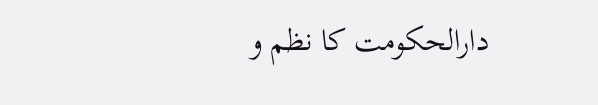دارالحکومت کا نظم و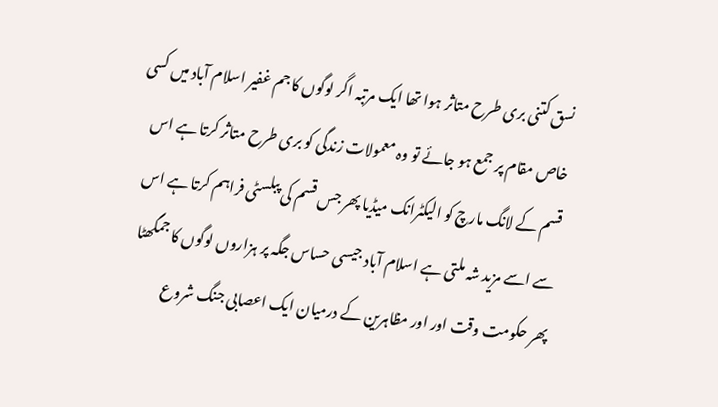نسق کتنی بری طرح متاثر ہوا تھا ایک مرتبہ اگر لوگوں کا جم غفیر اسلام آباد میں کسی خاص مقام پر جمع ہو جائے تو وہ معمولات زندگی کو بری طرح متاثر کرتا ہے اس قسم کے لانگ مارچ کو الیکٹرانک میڈیا پھر جس قسم کی پبلسٹی فراہم کرتا ہے اس سے اسے مزید شہ ملتی ہے اسلام آباد جیسی حساس جگہ پر ہزاروں لوگوں کا جمگھٹا پھر حکومت وقت اور اور مظاہرین کے درمیان ایک اعصابی جنگ شروع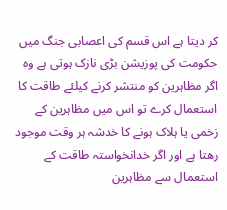کر دیتا ہے اس قسم کی اعصابی جنگ میں حکومت کی پوزیشن بڑی نازک ہوتی ہے وہ اگر مظاہرین کو منتشر کرنے کیلئے طاقت کا استعمال کرے تو اس میں مظاہرین کے زخمی یا ہلاک ہونے کا خدشہ ہر وقت موجود رھتا ہے اور اگر خدانخواستہ طاقت کے استعمال سے مظاہرین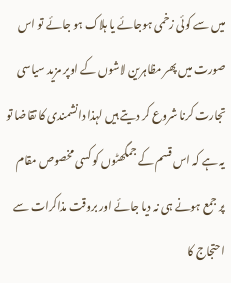میں سے کوئی زخمی ہوجائے یا ہلاک ہو جائے تو اس صورت میں پھر مظاہرین لاشوں کے اوپر مزید سیاسی تجارت کرنا شروع کر دیتے ہیں لہذا دانشمندی کا تقاضا تو یہ ہے کہ اس قسم کے جمگھٹوں کو کسی مخصوص مقام پر جمع ہونے ہی نہ دیا جائے اور بروقت مذاکرات سے احتجاج کا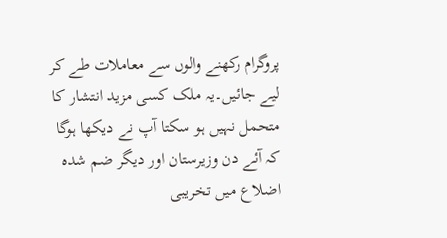پروگرام رکھنے والوں سے معاملات طے کر لیے جائیں۔یہ ملک کسی مزید انتشار کا متحمل نہیں ہو سکتا آپ نے دیکھا ہوگا کہ آئے دن وزیرستان اور دیگر ضم شدہ اضلاع میں تخریبی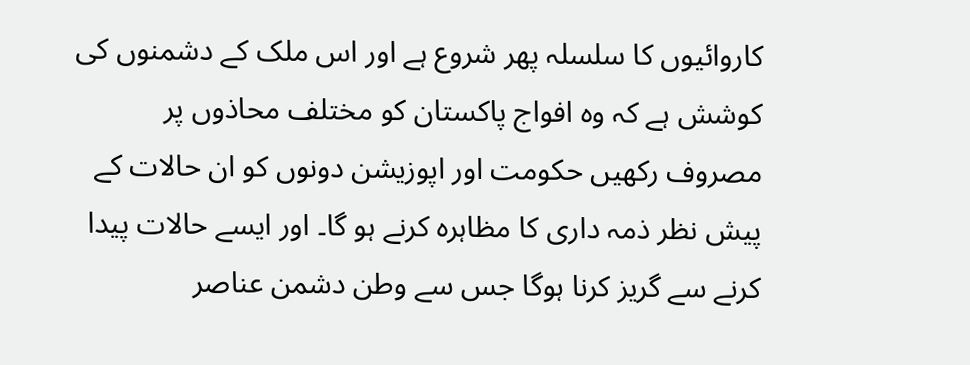کاروائیوں کا سلسلہ پھر شروع ہے اور اس ملک کے دشمنوں کی کوشش ہے کہ وہ افواج پاکستان کو مختلف محاذوں پر مصروف رکھیں حکومت اور اپوزیشن دونوں کو ان حالات کے پیش نظر ذمہ داری کا مظاہرہ کرنے ہو گا۔ اور ایسے حالات پیدا کرنے سے گریز کرنا ہوگا جس سے وطن دشمن عناصر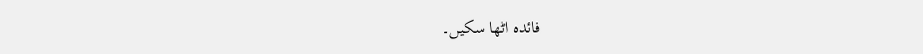فائدہ اٹھا سکیں۔